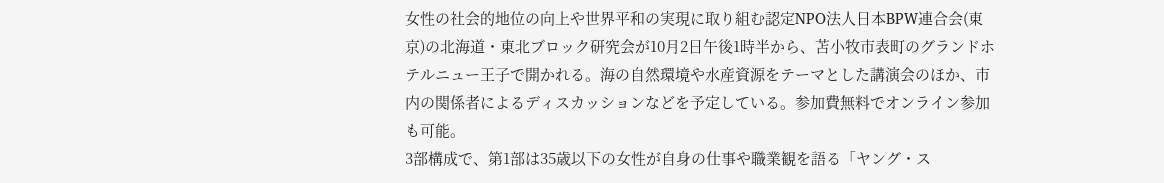女性の社会的地位の向上や世界平和の実現に取り組む認定NPO法人日本BPW連合会(東京)の北海道・東北ブロック研究会が10月2日午後1時半から、苫小牧市表町のグランドホテルニュー王子で開かれる。海の自然環境や水産資源をテーマとした講演会のほか、市内の関係者によるディスカッションなどを予定している。参加費無料でオンライン参加も可能。
3部構成で、第1部は35歳以下の女性が自身の仕事や職業観を語る「ヤング・ス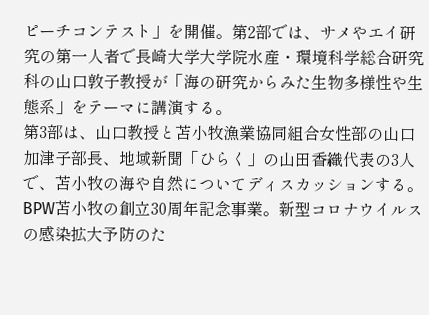ピーチコンテスト」を開催。第2部では、サメやエイ研究の第一人者で長崎大学大学院水産・環境科学総合研究科の山口敦子教授が「海の研究からみた生物多様性や生態系」をテーマに講演する。
第3部は、山口教授と苫小牧漁業協同組合女性部の山口加津子部長、地域新聞「ひらく」の山田香織代表の3人で、苫小牧の海や自然についてディスカッションする。
BPW苫小牧の創立30周年記念事業。新型コロナウイルスの感染拡大予防のた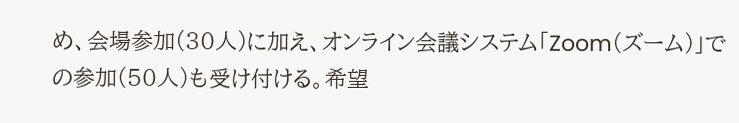め、会場参加(30人)に加え、オンライン会議システム「Zoom(ズーム)」での参加(50人)も受け付ける。希望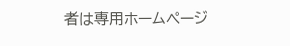者は専用ホームページ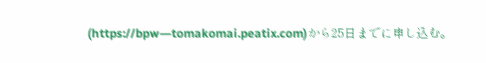(https://bpw―tomakomai.peatix.com)から25日までに申し込む。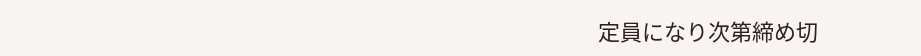定員になり次第締め切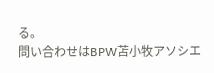る。
問い合わせはBPW苫小牧アソシエ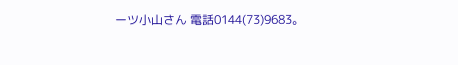ーツ小山さん 電話0144(73)9683。